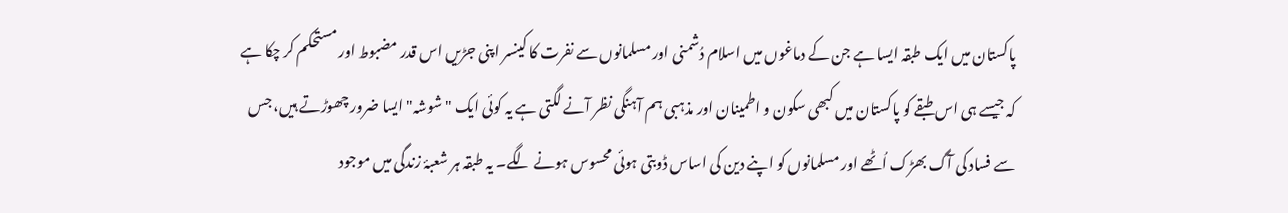پاکستان میں ایک طبقہ ایسا ہے جن کے دماغوں میں اسلام دُشمنی اور مسلمانوں سے نفرت کا کینسر اپنی جڑیں اس قدر مضبوط اور مستحکم کر چکا ہے کہ جیسے ہی اس طبقے کو پاکستان میں کبھی سکون و اطمینان اور مذہبی ہم آہنگی نظر آنے لگتی ہے یہ کوئی ایک "شوشہ" ایسا ضرور چھوڑتے ہیں، جس سے فساد کی آگ بھڑک اُٹھے اور مسلمانوں کو اپنے دین کی اساس ڈوبتی ہوئی محسوس ہونے لگے۔ یہ طبقہ ہر شعبۂ زندگی میں موجود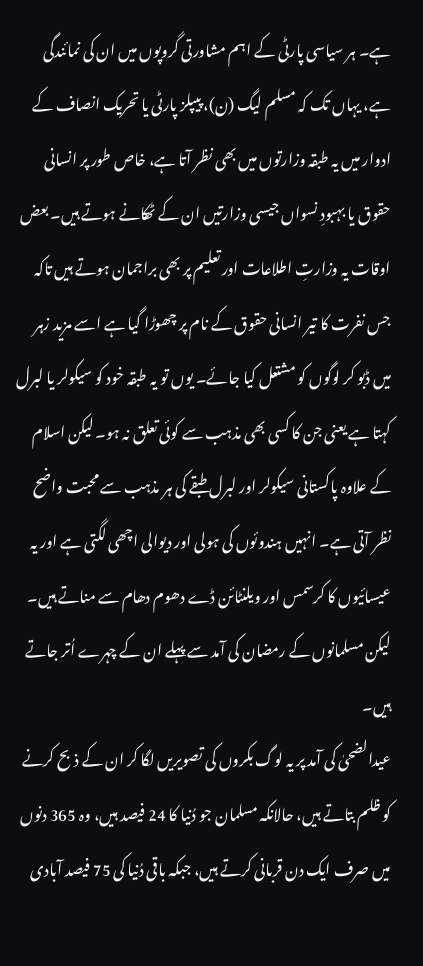ہے۔ ہر سیاسی پارٹی کے اہم مشاورتی گروپوں میں ان کی نمائندگی ہے، یہاں تک کہ مسلم لیگ (ن)، پیپلز پارٹی یا تحریک انصاف کے ادوار میں یہ طبقہ وزارتوں میں بھی نظر آتا ہے، خاص طور پر انسانی حقوق یا بہبودِ نسواں جیسی وزارتیں ان کے ٹھکانے ہوتے ہیں۔ بعض اوقات یہ وزارتِ اطلاعات اور تعلیم پر بھی براجمان ہوتے ہیں تاکہ جس نفرت کا تیر انسانی حقوق کے نام پر چھوڑا گیا ہے اسے مزید زہر میں ڈبو کر لوگوں کو مشتعل کیا جائے۔ یوں تو یہ طبقہ خود کو سیکولر یا لبرل کہتا ہے یعنی جن کا کسی بھی مذہب سے کوئی تعلق نہ ہو۔ لیکن اسلام کے علاوہ پاکستانی سیکولر اور لبرل طبقے کی ہر مذہب سے محبت واضح نظر آتی ہے۔ انہیں ہندوئوں کی ہولی اور دیوالی اچھی لگتی ہے اور یہ عیسائیوں کا کرسمس اور ویلنٹائن ڈے دھوم دھام سے مناتے ہیں۔ لیکن مسلمانوں کے رمضان کی آمد سے پہلے ان کے چہرے اُتر جاتے ہیں۔
عیدالضحیٰ کی آمد پر یہ لوگ بکروں کی تصویریں لگا کر ان کے ذبح کرنے کو ظلم بتاتے ہیں، حالانکہ مسلمان جو دُنیا کا 24 فیصد ہیں، وہ 365 دنوں میں صرف ایک دن قربانی کرتے ہیں، جبکہ باقی دُنیا کی 75 فیصد آبادی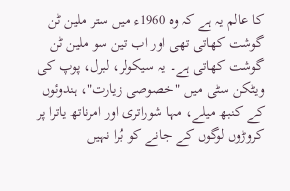کا عالم یہ ہے کہ وہ 1960ء میں ستر ملین ٹن گوشت کھاتی تھی اور اب تین سو ملین ٹن گوشت کھاتی ہے۔ یہ سیکولر، لبرل، پوپ کی ویٹکن سٹی میں "خصوصی زیارت"، ہندوئوں کے کنبھ میلے، مہا شوراتری اور امرناتھ یاترا پر کروڑوں لوگوں کے جانے کو بُرا نہیں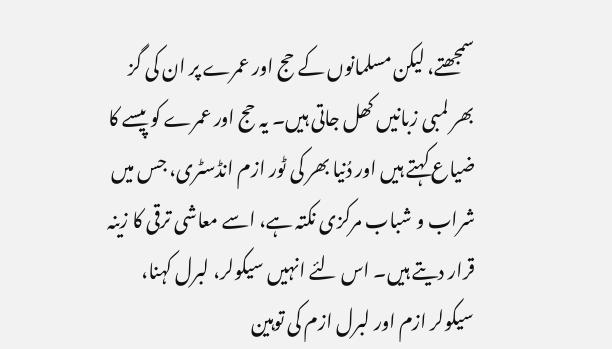سمجھتے، لیکن مسلمانوں کے حج اور عمرے پر ان کی گز بھر لمبی زبانیں کھل جاتی ہیں۔ یہ حج اور عمرے کو پیسے کا ضیاع کہتے ہیں اور دُنیا بھر کی ٹور ازم انڈسٹری، جس میں شراب و شباب مرکزی نکتہ ہے، اسے معاشی ترقی کا زینہ قرار دیتے ہیں۔ اس لئے انہیں سیکولر، لبرل کہنا، سیکولر ازم اور لبرل ازم کی توہین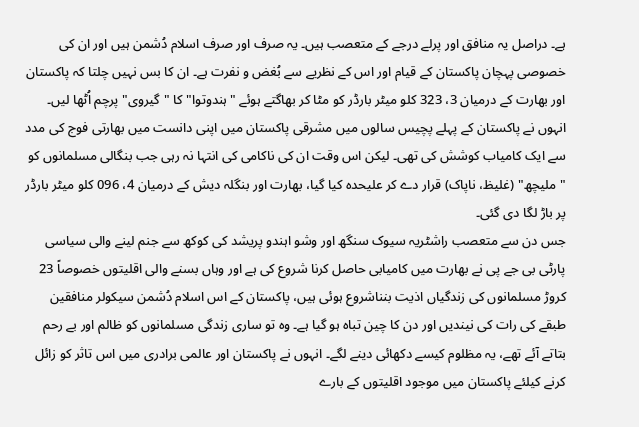ہے۔ دراصل یہ منافق اور پرلے درجے کے متعصب ہیں۔ یہ صرف اور صرف اسلام دُشمن ہیں اور ان کی خصوصی پہچان پاکستان کے قیام اور اس کے نظریے سے بُغض و نفرت ہے۔ ان کا بس نہیں چلتا کہ پاکستان اور بھارت کے درمیان 3، 323 کلو میٹر بارڈر کو مٹا کر بھاگتے ہوئے "ہندوتوا" کا "گیروی" پرچم اُٹھا لیں۔ انہوں نے پاکستان کے پہلے پچیس سالوں میں مشرقی پاکستان میں اپنی دانست میں بھارتی فوج کی مدد سے ایک کامیاب کوشش کی تھی۔ لیکن اس وقت ان کی ناکامی کی انتہا نہ رہی جب بنگالی مسلمانوں کو "ملیچھ" (غلیظ، ناپاک) قرار دے کر علیحدہ کیا گیا، بھارت اور بنگلہ دیش کے درمیان 4، 096 کلو میٹر بارڈر پر باڑ لگا دی گئی۔
جس دن سے متعصب راشٹریہ سیوک سنگھ اور وشو اہندو پریشد کی کوکھ سے جنم لینے والی سیاسی پارٹی بی جے پی نے بھارت میں کامیابی حاصل کرنا شروع کی ہے اور وہاں بسنے والی اقلیتوں خصوصاً 23 کروڑ مسلمانوں کی زندگیاں اذیت بنناشروع ہوئی ہیں، پاکستان کے اس اسلام دُشمن سیکولر منافقین طبقے کی رات کی نیندیں اور دن کا چین تباہ ہو گیا ہے۔ وہ تو ساری زندگی مسلمانوں کو ظالم اور بے رحم بتاتے آئے تھے، یہ مظلوم کیسے دکھائی دینے لگے۔ انہوں نے پاکستان اور عالمی برادری میں اس تاثر کو زائل کرنے کیلئے پاکستان میں موجود اقلیتوں کے بارے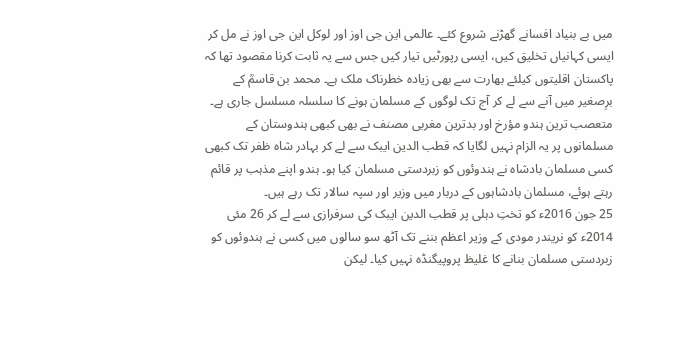میں بے بنیاد افسانے گھڑنے شروع کئے۔ عالمی این جی اوز اور لوکل این جی اوز نے مل کر ایسی کہانیاں تخلیق کیں، ایسی رپورٹیں تیار کیں جس سے یہ ثابت کرنا مقصود تھا کہ پاکستان اقلیتوں کیلئے بھارت سے بھی زیادہ خطرناک ملک ہے۔ محمد بن قاسمؒ کے برِصغیر میں آنے سے لے کر آج تک لوگوں کے مسلمان ہونے کا سلسلہ مسلسل جاری ہے۔ متعصب ترین ہندو مؤرخ اور بدترین مغربی مصنف نے بھی کبھی ہندوستان کے مسلمانوں پر یہ الزام نہیں لگایا کہ قطب الدین ایبک سے لے کر بہادر شاہ ظفر تک کبھی کسی مسلمان بادشاہ نے ہندوئوں کو زبردستی مسلمان کیا ہو۔ ہندو اپنے مذہب پر قائم رہتے ہوئے، مسلمان بادشاہوں کے دربار میں وزیر اور سپہ سالار تک رہے ہیں۔
25 جون 2016ء کو تختِ دہلی پر قطب الدین ایبک کی سرفرازی سے لے کر 26 مئی 2014ء کو نریندر مودی کے وزیر اعظم بننے تک آٹھ سو سالوں میں کسی نے ہندوئوں کو زبردستی مسلمان بنانے کا غلیظ پروپیگنڈہ نہیں کیا۔ لیکن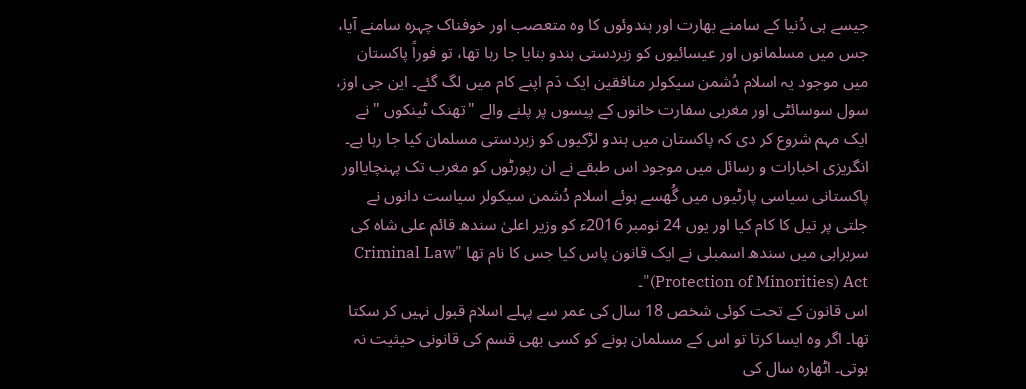جیسے ہی دُنیا کے سامنے بھارت اور ہندوئوں کا وہ متعصب اور خوفناک چہرہ سامنے آیا، جس میں مسلمانوں اور عیسائیوں کو زبردستی ہندو بنایا جا رہا تھا، تو فوراً پاکستان میں موجود یہ اسلام دُشمن سیکولر منافقین ایک دَم اپنے کام میں لگ گئے۔ این جی اوز، سول سوسائٹی اور مغربی سفارت خانوں کے پیسوں پر پلنے والے "تھنک ٹینکوں " نے ایک مہم شروع کر دی کہ پاکستان میں ہندو لڑکیوں کو زبردستی مسلمان کیا جا رہا ہے۔ انگریزی اخبارات و رسائل میں موجود اس طبقے نے ان رپورٹوں کو مغرب تک پہنچایااور پاکستانی سیاسی پارٹیوں میں گُھسے ہوئے اسلام دُشمن سیکولر سیاست دانوں نے جلتی پر تیل کا کام کیا اور یوں 24 نومبر 2016ء کو وزیر اعلیٰ سندھ قائم علی شاہ کی سربراہی میں سندھ اسمبلی نے ایک قانون پاس کیا جس کا نام تھا "Criminal Law (Protection of Minorities) Act"۔
اس قانون کے تحت کوئی شخص 18 سال کی عمر سے پہلے اسلام قبول نہیں کر سکتا تھا۔ اگر وہ ایسا کرتا تو اس کے مسلمان ہونے کو کسی بھی قسم کی قانونی حیثیت نہ ہوتی۔ اٹھارہ سال کی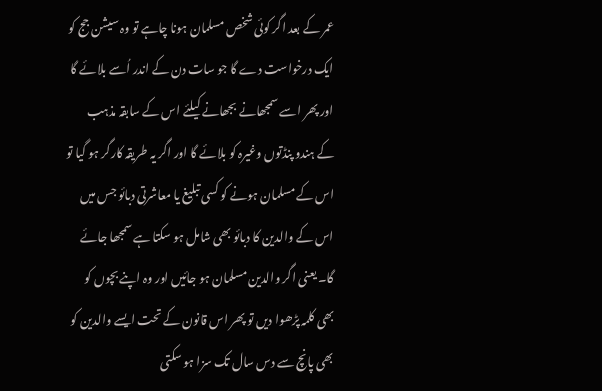عمر کے بعد اگر کوئی شخص مسلمان ہونا چاہے تو وہ سیشن جج کو ایک درخواست دے گا جو سات دن کے اندر اُسے بلائے گا اور پھر اسے سمجھانے بجھانے کیلئے اس کے سابقہ مذہب کے ہندو پنڈتوں وغیرہ کو بلائے گا اور اگر یہ طریقہ کارگر ہو گیا تو اس کے مسلمان ہونے کو کسی تبلیغ یا معاشرتی دبائو جس میں اس کے والدین کا دبائو بھی شامل ہو سکتا ہے سمجھا جائے گا۔ یعنی اگر والدین مسلمان ہو جائیں اور وہ اپنے بچوں کو بھی کلمہ پڑھوا دیں تو پھر اس قانون کے تحت ایسے والدین کو بھی پانچ سے دس سال تک سزا ہو سکتی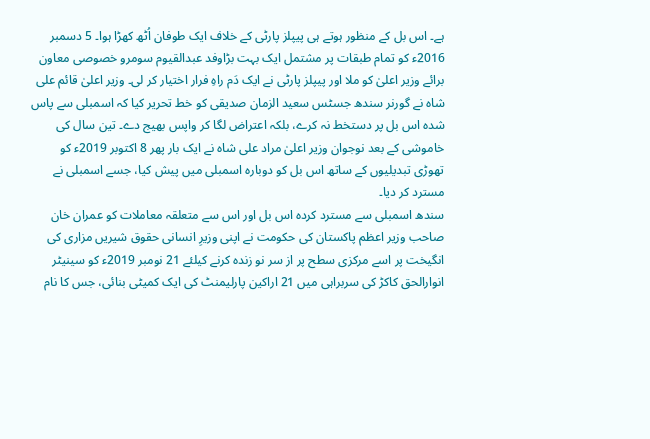ہے۔ اس بل کے منظور ہوتے ہی پیپلز پارٹی کے خلاف ایک طوفان اُٹھ کھڑا ہوا۔ 5 دسمبر 2016ء کو تمام طبقات پر مشتمل ایک بہت بڑاوفد عبدالقیوم سومرو خصوصی معاون برائے وزیر اعلیٰ کو ملا اور پیپلز پارٹی نے ایک دَم راہِ فرار اختیار کر لی۔ وزیر اعلیٰ قائم علی شاہ نے گورنر سندھ جسٹس سعید الزمان صدیقی کو خط تحریر کیا کہ اسمبلی سے پاس شدہ اس بل پر دستخط نہ کرے، بلکہ اعتراض لگا کر واپس بھیج دے۔ تین سال کی خاموشی کے بعد نوجوان وزیر اعلیٰ مراد علی شاہ نے ایک بار پھر 8 اکتوبر 2019ء کو تھوڑی تبدیلیوں کے ساتھ اس بل کو دوبارہ اسمبلی میں پیش کیا، جسے اسمبلی نے مسترد کر دیا۔
سندھ اسمبلی سے مسترد کردہ اس بل اور اس سے متعلقہ معاملات کو عمران خان صاحب وزیر اعظم پاکستان کی حکومت نے اپنی وزیرِ انسانی حقوق شیریں مزاری کی انگیخت پر اسے مرکزی سطح پر از سر نو زندہ کرنے کیلئے 21 نومبر 2019ء کو سینیٹر انوارالحق کاکڑ کی سربراہی میں 21 اراکین پارلیمنٹ کی ایک کمیٹی بنائی، جس کا نام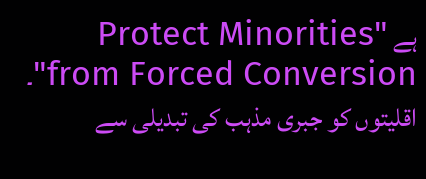ہے "Protect Minorities from Forced Conversion"۔ اقلیتوں کو جبری مذہب کی تبدیلی سے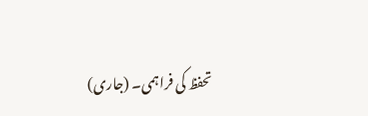تحفظ کی فراہمی۔ (جاری)